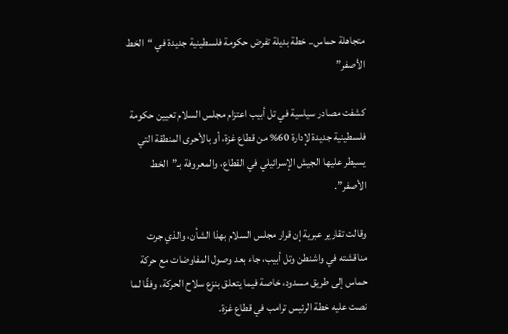متجاهلة حماس.. خطة بديلة تفرض حكومة فلسطينية جديدة في “الخط الأصفر”

كشفت مصادر سياسية في تل أبيب اعتزام مجلس السلام تعيين حكومة فلسطينية جديدة لإدارة 60% من قطاع غزة، أو بالأحرى المنطقة التي يسيطر عليها الجيش الإسرائيلي في القطاع، والمعروفة بـ”الخط الأصفر”.

وقالت تقارير عبرية إن قرار مجلس السلام بهذا الشأن، والذي جرت مناقشته في واشنطن وتل أبيب، جاء بعد وصول المفاوضات مع حركة حماس إلى طريق مسدود، خاصة فيما يتعلق بنزع سلاح الحركة، وفقًا لما نصت عليه خطة الرئيس ترامب في قطاع غزة.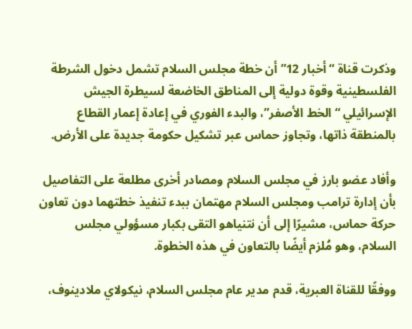وذكرت قناة “أخبار 12” أن خطة مجلس السلام تشمل دخول الشرطة الفلسطينية وقوة دولية إلى المناطق الخاضعة لسيطرة الجيش الإسرائيلي “الخط الأصفر”، والبدء الفوري في إعادة إعمار القطاع بالمنطقة ذاتها، وتجاوز حماس عبر تشكيل حكومة جديدة على الأرض.

وأفاد عضو بارز في مجلس السلام ومصادر أخرى مطلعة على التفاصيل بأن إدارة ترامب ومجلس السلام مهتمان ببدء تنفيذ خطتهما دون تعاون حركة حماس، مشيرًا إلى أن نتنياهو التقى بكبار مسؤولي مجلس السلام، وهو مُلزم أيضًا بالتعاون في هذه الخطوة.

ووفقًا للقناة العبرية، قدم مدير عام مجلس السلام، نيكولاي ملادينوف،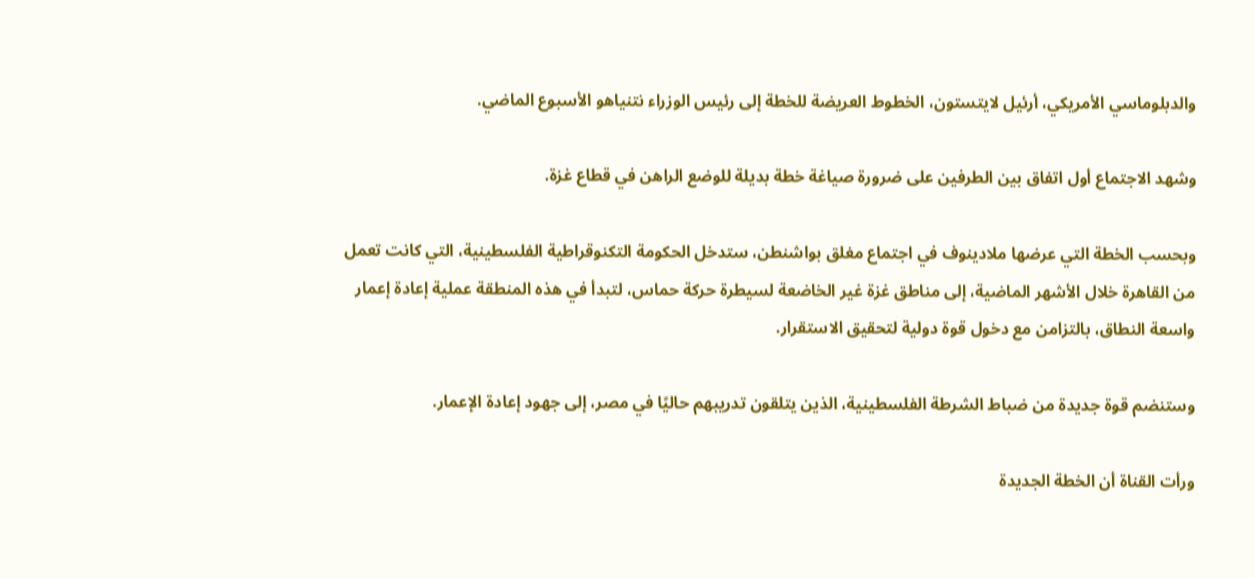والدبلوماسي الأمريكي، أرئيل لايتستون، الخطوط العريضة للخطة إلى رئيس الوزراء نتنياهو الأسبوع الماضي.

وشهد الاجتماع أول اتفاق بين الطرفين على ضرورة صياغة خطة بديلة للوضع الراهن في قطاع غزة.

وبحسب الخطة التي عرضها ملادينوف في اجتماع مغلق بواشنطن، ستدخل الحكومة التكنوقراطية الفلسطينية، التي كانت تعمل من القاهرة خلال الأشهر الماضية، إلى مناطق غزة غير الخاضعة لسيطرة حركة حماس، لتبدأ في هذه المنطقة عملية إعادة إعمار واسعة النطاق، بالتزامن مع دخول قوة دولية لتحقيق الاستقرار.

وستنضم قوة جديدة من ضباط الشرطة الفلسطينية، الذين يتلقون تدريبهم حاليًا في مصر، إلى جهود إعادة الإعمار.

ورأت القناة أن الخطة الجديدة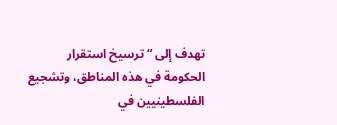تهدف إلى “ترسيخ استقرار الحكومة في هذه المناطق، وتشجيع الفلسطينيين في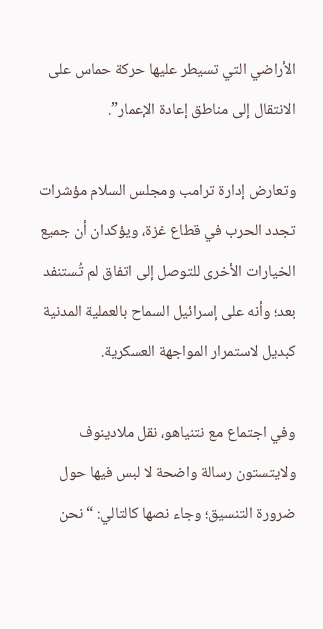الأراضي التي تسيطر عليها حركة حماس على الانتقال إلى مناطق إعادة الإعمار”.

وتعارض إدارة ترامب ومجلس السلام مؤشرات تجدد الحرب في قطاع غزة، ويؤكدان أن جميع الخيارات الأخرى للتوصل إلى اتفاق لم تُستنفد بعد؛ وأنه على إسرائيل السماح بالعملية المدنية كبديل لاستمرار المواجهة العسكرية.

وفي اجتماع مع نتنياهو، نقل ملادينوف ولايتستون رسالة واضحة لا لبس فيها حول ضرورة التنسيق؛ وجاء نصها كالتالي: “نحن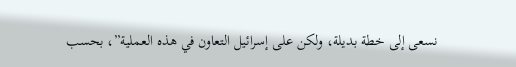نسعى إلى خطة بديلة، ولكن على إسرائيل التعاون في هذه العملية”، بحسب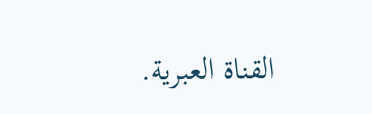القناة العبرية.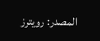المصدر: رويترز